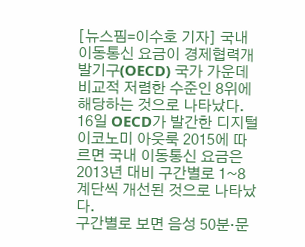[뉴스핌=이수호 기자] 국내 이동통신 요금이 경제협력개발기구(OECD) 국가 가운데 비교적 저렴한 수준인 8위에 해당하는 것으로 나타났다.
16일 OECD가 발간한 디지털 이코노미 아웃룩 2015에 따르면 국내 이동통신 요금은 2013년 대비 구간별로 1~8계단씩 개선된 것으로 나타났다.
구간별로 보면 음성 50분·문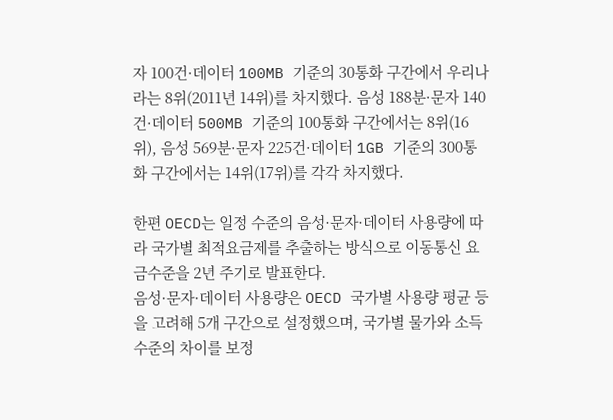자 100건·데이터 100MB 기준의 30통화 구간에서 우리나라는 8위(2011년 14위)를 차지했다. 음성 188분·문자 140건·데이터 500MB 기준의 100통화 구간에서는 8위(16위), 음성 569분·문자 225건·데이터 1GB 기준의 300통화 구간에서는 14위(17위)를 각각 차지했다.

한편 OECD는 일정 수준의 음성·문자·데이터 사용량에 따라 국가별 최적요금제를 추출하는 방식으로 이동통신 요금수준을 2년 주기로 발표한다.
음성·문자·데이터 사용량은 OECD 국가별 사용량 평균 등을 고려해 5개 구간으로 설정했으며, 국가별 물가와 소득 수준의 차이를 보정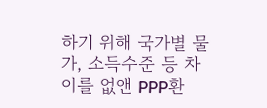하기 위해 국가별 물가, 소득수준 등 차이를 없앤 PPP환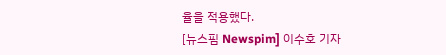율을 적용했다.
[뉴스핌 Newspim] 이수호 기자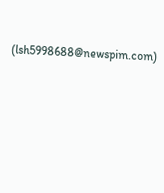(lsh5998688@newspim.com)